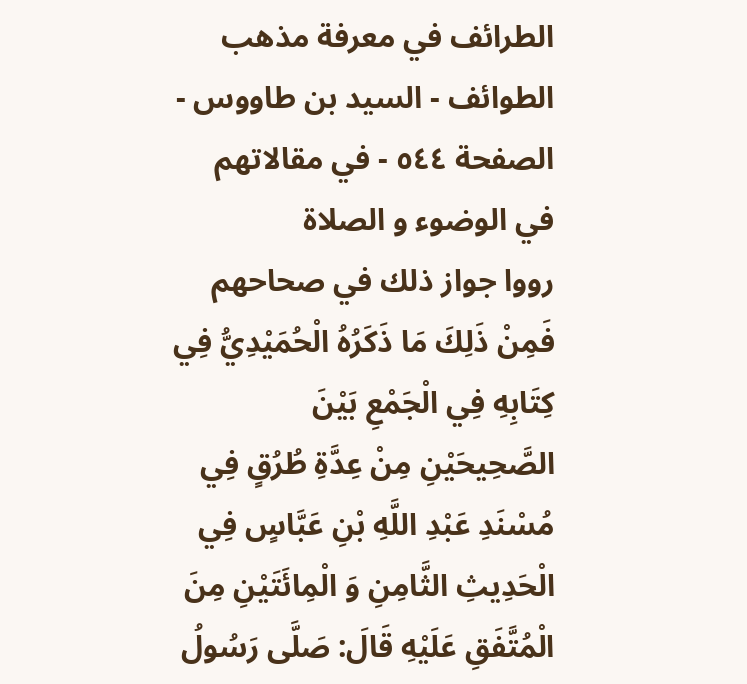الطرائف في معرفة مذهب الطوائف - السيد بن طاووس - الصفحة ٥٤٤ - في مقالاتهم في الوضوء و الصلاة
رووا جواز ذلك في صحاحهم
فَمِنْ ذَلِكَ مَا ذَكَرُهُ الْحُمَيْدِيُّ فِي كِتَابِهِ فِي الْجَمْعِ بَيْنَ الصَّحِيحَيْنِ مِنْ عِدَّةِ طُرُقٍ فِي مُسْنَدِ عَبْدِ اللَّهِ بْنِ عَبَّاسٍ فِي الْحَدِيثِ الثَّامِنِ وَ الْمِائَتَيْنِ مِنَ الْمُتَّفَقِ عَلَيْهِ قَالَ: صَلَّى رَسُولُ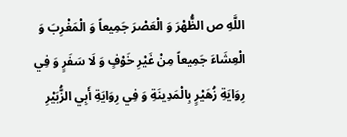اللَّهِ ص الظُّهْرَ وَ الْعَصْرَ جَمِيعاً وَ الْمَغْرِبَ وَ الْعِشَاءَ جَمِيعاً مِنْ غَيْرِ خَوْفٍ وَ لَا سَفَرٍ وَ فِي رِوَايَةِ زُهَيْرٍ بِالْمَدِينَةِ وَ فِي رِوَايَةِ أَبِي الزُّبَيْرِ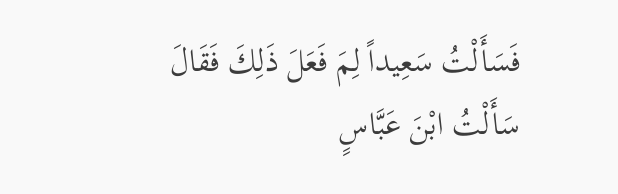فَسَأَلْتُ سَعِيداً لِمَ فَعَلَ ذَلِكَ فَقَالَ سَأَلْتُ ابْنَ عَبَّاسٍ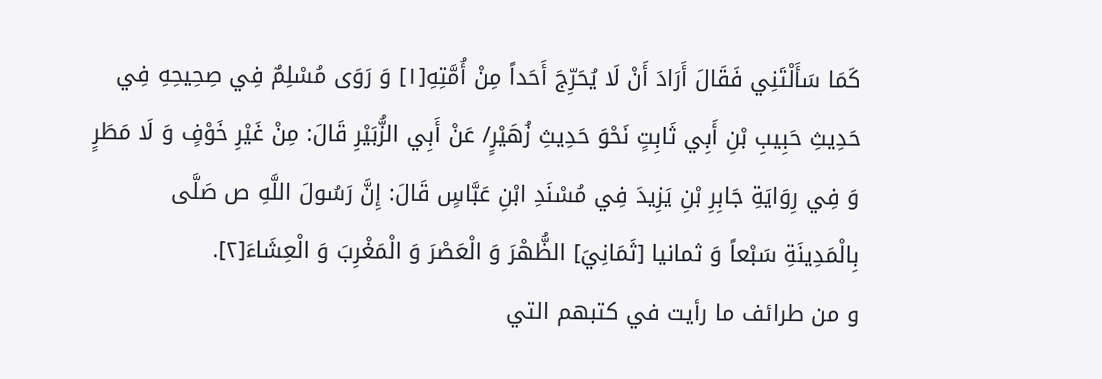كَمَا سَأَلْتَنِي فَقَالَ أَرَادَ أَنْ لَا يُحَرِّجَ أَحَداً مِنْ أُمَّتِهِ[١] وَ رَوَى مُسْلِمٌ فِي صِحِيحِهِ فِي حَدِيثِ حَبِيبِ بْنِ أَبِي ثَابِتٍ نَحْوَ حَدِيثِ زُهَيْرٍ/ عَنْ أَبِي الزُّبَيْرِ قَالَ: مِنْ غَيْرِ خَوْفٍ وَ لَا مَطَرٍ وَ فِي رِوَايَةِ جَابِرِ بْنِ يَزِيدَ فِي مُسْنَدِ ابْنِ عَبَّاسٍ قَالَ: إِنَّ رَسُولَ اللَّهِ ص صَلَّى بِالْمَدِينَةِ سَبْعاً وَ ثمانيا [ثَمَانِيَ] الظُّهْرَ وَ الْعَصْرَ وَ الْمَغْرِبَ وَ الْعِشَاءَ[٢].
و من طرائف ما رأيت في كتبهم التي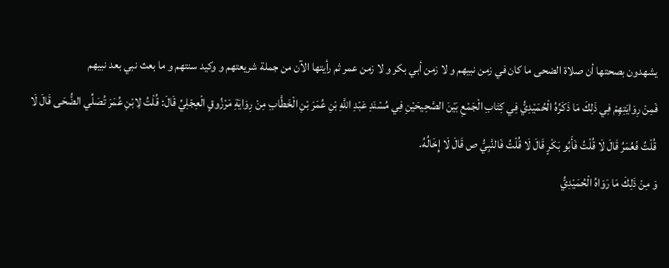يشهدون بصحتها أن صلاة الضحى ما كان في زمن نبيهم و لا زمن أبي بكر و لا زمن عمر ثم رأيتها الآن من جملة شريعتهم و وكيد سنتهم و ما بعث نبي بعد نبيهم
فَمِنْ رِوَايَتِهِمْ فِي ذَلِكَ مَا ذَكَرُهُ الْحُمَيْدِيُّ فِي كِتَابِ الْجَمْعِ بَيْنَ الصَّحِيحَيْنِ فِي مُسْنَدِ عَبْدِ اللَّهِ بْنِ عُمَرَ بْنِ الْخَطَّابِ مِنْ رِوَايَةِ مَرْزُوقٍ الْعِجْلِيِّ قَالَ: قُلْتُ لِابْنِ عُمَرَ تُصَلِّي الضُّحَى قَالَ لَا قُلْتُ فَعُمَرُ قَالَ لَا قُلْتُ فَأَبُو بَكْرٍ قَالَ لَا قُلْتُ فَالنَّبِيُّ ص قَالَ لَا إِخَالُهُ.
وَ مِنْ ذَلِكَ مَا رَوَاهُ الْحُمَيْدِيُّ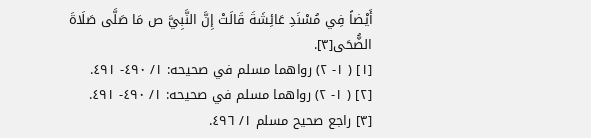أَيْضاً فِي مُسْنَدِ عَائِشَةَ قَالَتْ إِنَّ النَّبِيَّ ص مَا صَلَّى صَلَاةَ الضُّحَى[٣].
[١] ( ١- ٢) رواهما مسلم في صحيحه: ١/ ٤٩٠- ٤٩١.
[٢] ( ١- ٢) رواهما مسلم في صحيحه: ١/ ٤٩٠- ٤٩١.
[٣] راجع صحيح مسلم ١/ ٤٩٦.